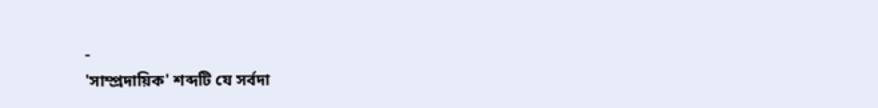-
'সাম্প্রদায়িক' শব্দটি যে সর্বদা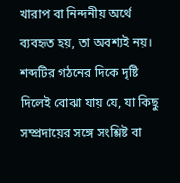খারাপ বা নিন্দনীয় অর্থে ব্যবহৃত হয়, তা অবশ্যই নয়। শব্দটির গঠনের দিকে দৃষ্টি দিলেই বোঝা যায় যে, যা কিছু সম্প্রদায়ের সঙ্গে সংশ্লিষ্ট বা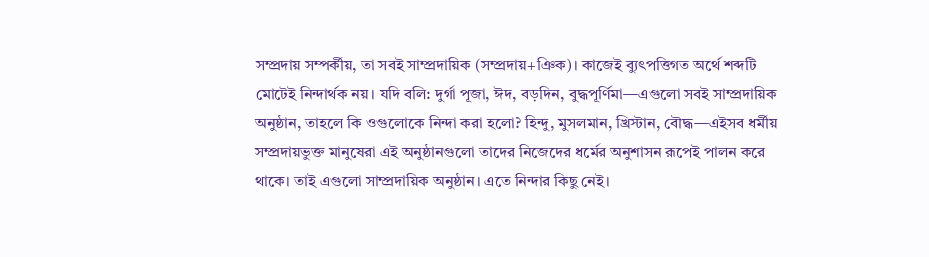সম্প্রদায় সম্পর্কীয়, তা সবই সাম্প্রদায়িক (সম্প্রদায়+ঞিক)। কাজেই ব্যুৎপত্তিগত অর্থে শব্দটি মোটেই নিন্দাৰ্থক নয়। যদি বলি: দুর্গা পূজা, ঈদ, বড়দিন, বুদ্ধপূর্ণিমা—এগুলো সবই সাম্প্রদায়িক অনুষ্ঠান, তাহলে কি ওগুলোকে নিন্দা করা হলো? হিন্দু, মুসলমান, খ্রিস্টান, বৌদ্ধ—এইসব ধর্মীয় সম্প্রদায়ভুক্ত মানুষেরা এই অনুষ্ঠানগুলো তাদের নিজেদের ধর্মের অনুশাসন রূপেই পালন করে থাকে। তাই এগুলো সাম্প্রদায়িক অনুষ্ঠান। এতে নিন্দার কিছু নেই।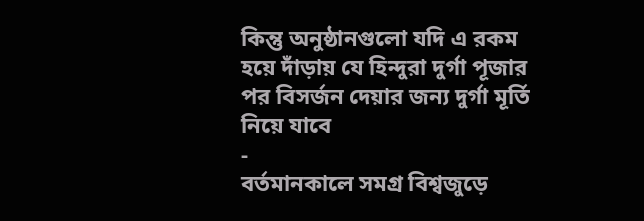কিন্তু অনুষ্ঠানগুলো যদি এ রকম হয়ে দাঁড়ায় যে হিন্দুরা দুর্গা পূজার পর বিসর্জন দেয়ার জন্য দুর্গা মূর্তি নিয়ে যাবে
-
বর্তমানকালে সমগ্র বিশ্বজুড়ে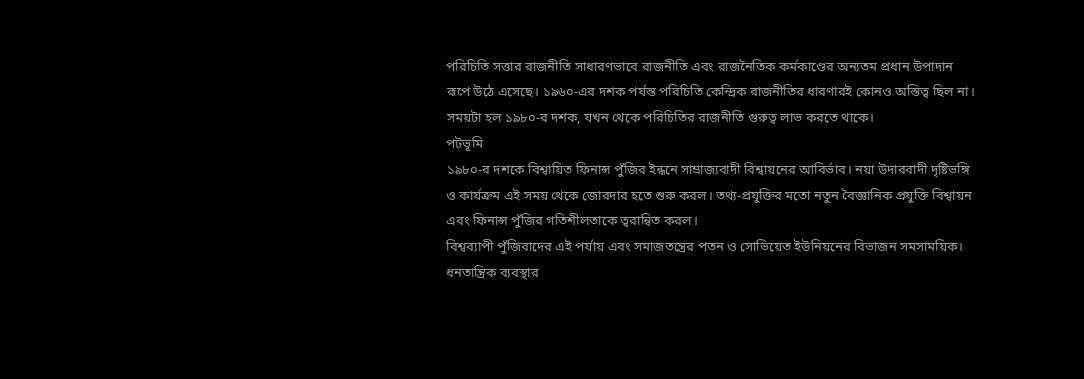পরিচিতি সত্তার রাজনীতি সাধারণভাবে রাজনীতি এবং রাজনৈতিক কর্মকাণ্ডের অন্যতম প্রধান উপাদান রূপে উঠে এসেছে। ১৯৬০-এর দশক পর্যন্ত পরিচিতি কেন্দ্রিক রাজনীতির ধারণারই কোনও অস্তিত্ব ছিল না। সময়টা হল ১৯৮০-র দশক, যখন থেকে পরিচিতির রাজনীতি গুরুত্ব লাভ করতে থাকে।
পটভূমি
১৯৮০-র দশকে বিশ্বায়িত ফিনান্স পুঁজির ইন্ধনে সাম্রাজ্যবাদী বিশ্বায়নের আবির্ভাব। নয়া উদারবাদী দৃষ্টিভঙ্গি ও কার্যক্রম এই সময় থেকে জোরদার হতে শুরু করল। তথ্য-প্রযুক্তির মতো নতুন বৈজ্ঞানিক প্রযুক্তি বিশ্বায়ন এবং ফিনান্স পুঁজির গতিশীলতাকে ত্বরান্বিত করল।
বিশ্বব্যাপী পুঁজিবাদের এই পর্যায় এবং সমাজতন্ত্রের পতন ও সোভিয়েত ইউনিয়নের বিভাজন সমসাময়িক। ধনতান্ত্রিক ব্যবস্থার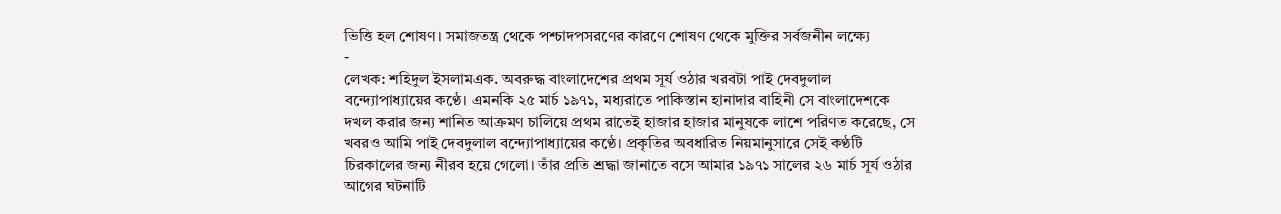ভিত্তি হল শোষণ। সমাজতন্ত্র থেকে পশ্চাদপসরণের কারণে শোষণ থেকে মুক্তির সর্বজনীন লক্ষ্যে
-
লেখক: শহিদুল ইসলামএক. অবরুদ্ধ বাংলাদেশের প্রথম সূর্য ওঠার খরবটা পাই দেবদুলাল বন্দ্যোপাধ্যায়ের কণ্ঠে। এমনকি ২৫ মার্চ ১৯৭১, মধ্যরাতে পাকিস্তান হানাদার বাহিনী সে বাংলাদেশকে দখল করার জন্য শানিত আক্রমণ চালিয়ে প্রথম রাতেই হাজার হাজার মানুষকে লাশে পরিণত করেছে, সে খবরও আমি পাই দেবদুলাল বন্দ্যোপাধ্যায়ের কণ্ঠে। প্রকৃতির অবধারিত নিয়মানুসারে সেই কণ্ঠটি চিরকালের জন্য নীরব হয়ে গেলো। তাঁর প্রতি শ্রদ্ধা জানাতে বসে আমার ১৯৭১ সালের ২৬ মার্চ সূর্য ওঠার আগের ঘটনাটি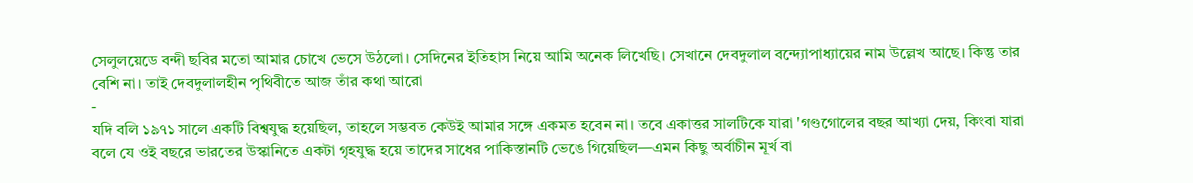সেলুলয়েডে বন্দী ছবির মতো আমার চোখে ভেসে উঠলো। সেদিনের ইতিহাস নিয়ে আমি অনেক লিখেছি। সেখানে দেবদুলাল বন্দ্যোপাধ্যায়ের নাম উল্লেখ আছে। কিন্তু তার বেশি না। তাই দেবদুলালহীন পৃথিবীতে আজ তাঁর কথা আরো
-
যদি বলি ১৯৭১ সালে একটি বিশ্বযুদ্ধ হয়েছিল, তাহলে সম্ভবত কেউই আমার সঙ্গে একমত হবেন না। তবে একাত্তর সালটিকে যারা 'গণ্ডগোলের বছর আখ্যা দেয়, কিংবা যারা বলে যে ওই বছরে ভারতের উস্কানিতে একটা গৃহযুদ্ধ হয়ে তাদের সাধের পাকিস্তানটি ভেঙে গিয়েছিল—এমন কিছু অর্বাচীন মূৰ্খ বা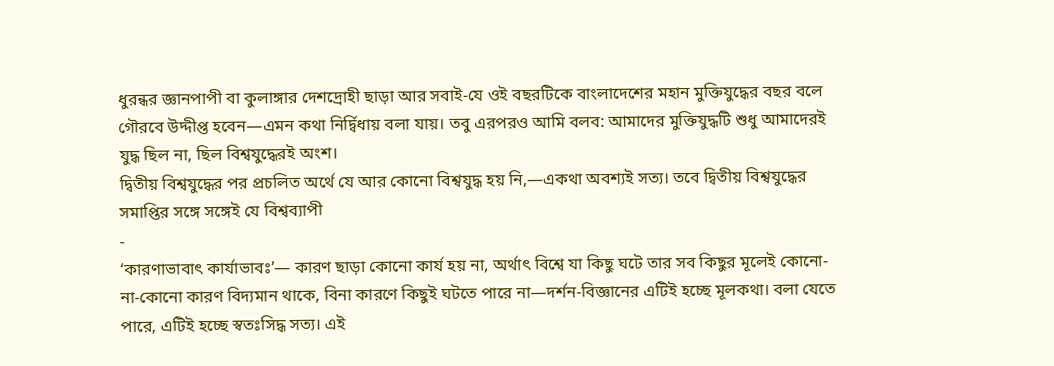ধুরন্ধর জ্ঞানপাপী বা কুলাঙ্গার দেশদ্রোহী ছাড়া আর সবাই-যে ওই বছরটিকে বাংলাদেশের মহান মুক্তিযুদ্ধের বছর বলে গৌরবে উদ্দীপ্ত হবেন—এমন কথা নির্দ্বিধায় বলা যায়। তবু এরপরও আমি বলব: আমাদের মুক্তিযুদ্ধটি শুধু আমাদেরই যুদ্ধ ছিল না, ছিল বিশ্বযুদ্ধেরই অংশ।
দ্বিতীয় বিশ্বযুদ্ধের পর প্রচলিত অর্থে যে আর কোনো বিশ্বযুদ্ধ হয় নি,—একথা অবশ্যই সত্য। তবে দ্বিতীয় বিশ্বযুদ্ধের সমাপ্তির সঙ্গে সঙ্গেই যে বিশ্বব্যাপী
-
‘কারণাভাবাৎ কার্যাভাবঃ’— কারণ ছাড়া কোনো কার্য হয় না, অর্থাৎ বিশ্বে যা কিছু ঘটে তার সব কিছুর মূলেই কোনো-না-কোনো কারণ বিদ্যমান থাকে, বিনা কারণে কিছুই ঘটতে পারে না—দর্শন-বিজ্ঞানের এটিই হচ্ছে মূলকথা। বলা যেতে পারে, এটিই হচ্ছে স্বতঃসিদ্ধ সত্য। এই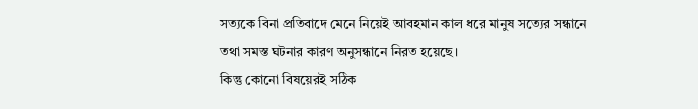সত্যকে বিনা প্রতিবাদে মেনে নিয়েই আবহমান কাল ধরে মানুষ সত্যের সন্ধানে তথা সমস্ত ঘটনার কারণ অনুসন্ধানে নিরত হয়েছে।
কিন্তু কোনো বিষয়েরই সঠিক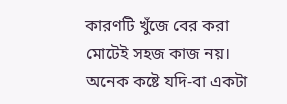কারণটি খুঁজে বের করা মোটেই সহজ কাজ নয়। অনেক কষ্টে যদি-বা একটা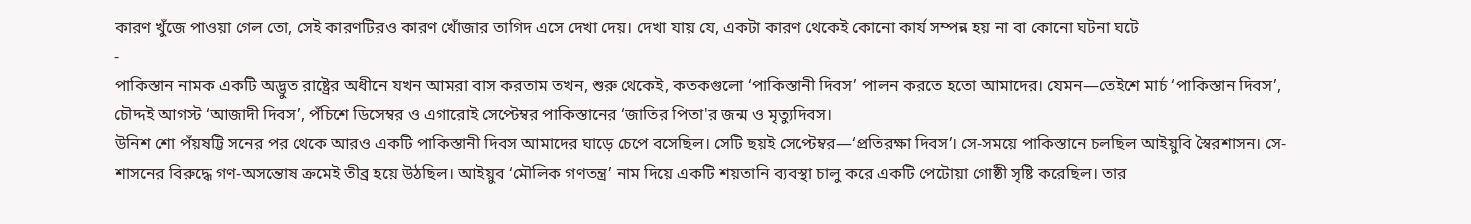কারণ খুঁজে পাওয়া গেল তো, সেই কারণটিরও কারণ খোঁজার তাগিদ এসে দেখা দেয়। দেখা যায় যে, একটা কারণ থেকেই কোনো কাৰ্য সম্পন্ন হয় না বা কোনো ঘটনা ঘটে
-
পাকিস্তান নামক একটি অদ্ভুত রাষ্ট্রের অধীনে যখন আমরা বাস করতাম তখন, শুরু থেকেই, কতকগুলো ‘পাকিস্তানী দিবস’ পালন করতে হতো আমাদের। যেমন—তেইশে মার্চ ‘পাকিস্তান দিবস’, চৌদ্দই আগস্ট ‘আজাদী দিবস’, পঁচিশে ডিসেম্বর ও এগারোই সেপ্টেম্বর পাকিস্তানের ‘জাতির পিতা'র জন্ম ও মৃত্যুদিবস।
উনিশ শো পঁয়ষট্টি সনের পর থেকে আরও একটি পাকিস্তানী দিবস আমাদের ঘাড়ে চেপে বসেছিল। সেটি ছয়ই সেপ্টেম্বর—‘প্রতিরক্ষা দিবস’। সে-সময়ে পাকিস্তানে চলছিল আইয়ুবি স্বৈরশাসন। সে-শাসনের বিরুদ্ধে গণ-অসন্তোষ ক্রমেই তীব্র হয়ে উঠছিল। আইয়ুব ‘মৌলিক গণতন্ত্র’ নাম দিয়ে একটি শয়তানি ব্যবস্থা চালু করে একটি পেটোয়া গোষ্ঠী সৃষ্টি করেছিল। তার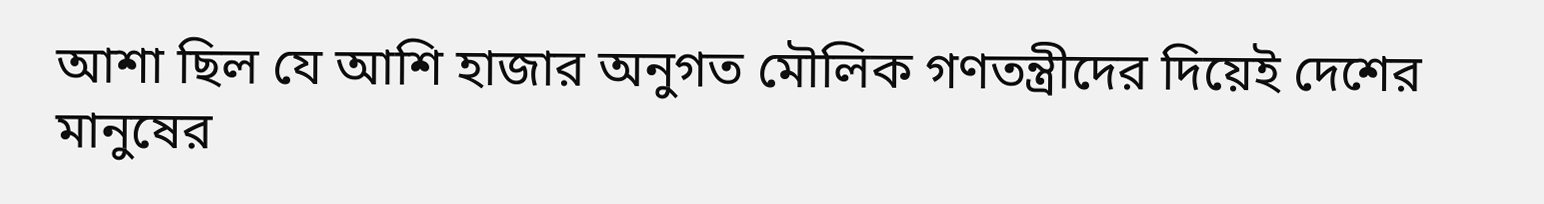আশা ছিল যে আশি হাজার অনুগত মৌলিক গণতন্ত্রীদের দিয়েই দেশের মানুষের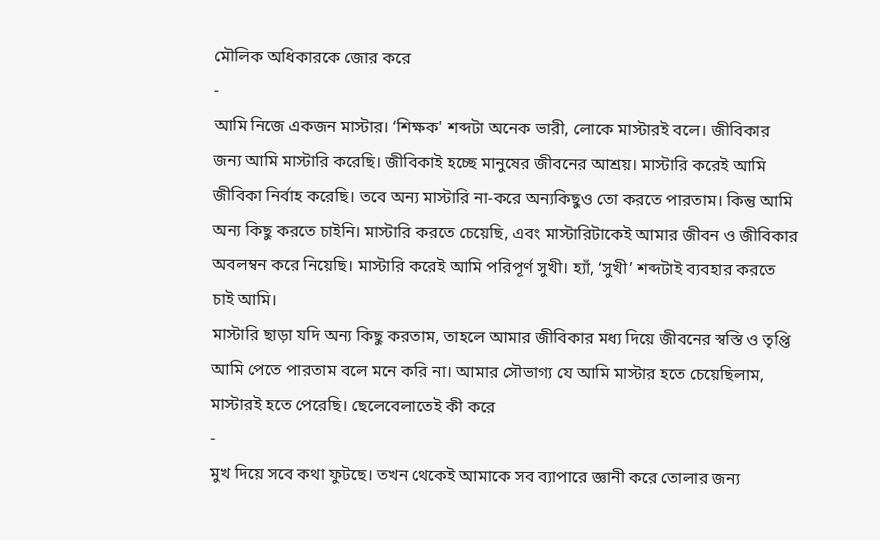মৌলিক অধিকারকে জোর করে
-
আমি নিজে একজন মাস্টার। ‘শিক্ষক' শব্দটা অনেক ভারী, লোকে মাস্টারই বলে। জীবিকার জন্য আমি মাস্টারি করেছি। জীবিকাই হচ্ছে মানুষের জীবনের আশ্রয়। মাস্টারি করেই আমি জীবিকা নির্বাহ করেছি। তবে অন্য মাস্টারি না-করে অন্যকিছুও তো করতে পারতাম। কিন্তু আমি অন্য কিছু করতে চাইনি। মাস্টারি করতে চেয়েছি, এবং মাস্টারিটাকেই আমার জীবন ও জীবিকার অবলম্বন করে নিয়েছি। মাস্টারি করেই আমি পরিপূর্ণ সুখী। হ্যাঁ, ‘সুখী’ শব্দটাই ব্যবহার করতে চাই আমি।
মাস্টারি ছাড়া যদি অন্য কিছু করতাম, তাহলে আমার জীবিকার মধ্য দিয়ে জীবনের স্বস্তি ও তৃপ্তি আমি পেতে পারতাম বলে মনে করি না। আমার সৌভাগ্য যে আমি মাস্টার হতে চেয়েছিলাম, মাস্টারই হতে পেরেছি। ছেলেবেলাতেই কী করে
-
মুখ দিয়ে সবে কথা ফুটছে। তখন থেকেই আমাকে সব ব্যাপারে জ্ঞানী করে তোলার জন্য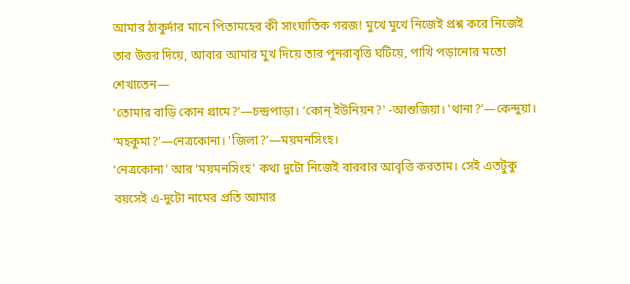আমার ঠাকুর্দার মানে পিতামহের কী সাংঘাতিক গরজ! মুখে মুখে নিজেই প্রশ্ন করে নিজেই তার উত্তর দিয়ে, আবার আমার মুখ দিয়ে তার পুনরাবৃত্তি ঘটিয়ে, পাখি পড়ানোর মতো শেখাতেন—
'তোমার বাড়ি কোন গ্রামে?’—চন্দ্রপাড়া। ‘কোন্ ইউনিয়ন?' -আশুজিয়া। 'থানা?’—কেন্দুয়া। ‘মহকুমা?’—নেত্রকোনা। 'জিলা?’—ময়মনসিংহ।
‘নেত্রকোনা' আর 'ময়মনসিংহ' কথা দুটো নিজেই বারবার আবৃত্তি করতাম। সেই এতটুকু বয়সেই এ-দুটো নামের প্রতি আমার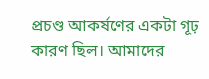প্রচণ্ড আকর্ষণের একটা গূঢ় কারণ ছিল। আমাদের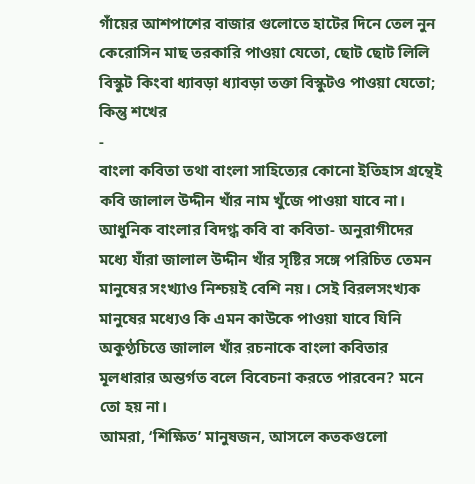গাঁয়ের আশপাশের বাজার গুলোতে হাটের দিনে তেল নুন কেরোসিন মাছ তরকারি পাওয়া যেতো, ছোট ছোট লিলি বিস্কুট কিংবা ধ্যাবড়া ধ্যাবড়া তক্তা বিস্কুটও পাওয়া যেতো; কিন্তু শখের
-
বাংলা কবিতা তথা বাংলা সাহিত্যের কোনো ইতিহাস গ্রন্থেই কবি জালাল উদ্দীন খাঁর নাম খুঁজে পাওয়া যাবে না। আধুনিক বাংলার বিদগ্ধ কবি বা কবিতা- অনুরাগীদের মধ্যে যাঁরা জালাল উদ্দীন খাঁর সৃষ্টির সঙ্গে পরিচিত তেমন মানুষের সংখ্যাও নিশ্চয়ই বেশি নয়। সেই বিরলসংখ্যক মানুষের মধ্যেও কি এমন কাউকে পাওয়া যাবে যিনি অকুণ্ঠচিত্তে জালাল খাঁর রচনাকে বাংলা কবিতার মূলধারার অন্তর্গত বলে বিবেচনা করতে পারবেন? মনে তো হয় না।
আমরা, ‘শিক্ষিত’ মানুষজন, আসলে কতকগুলো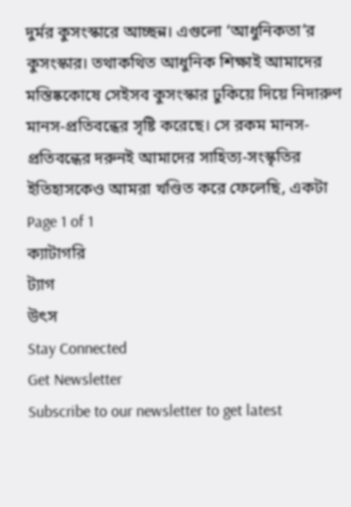দুর্মর কুসংস্কারে আচ্ছন্ন। এগুলো ‘আধুনিকতা’র কুসংস্কার। তথাকথিত আধুনিক শিক্ষাই আমাদের মস্তিষ্ককোষে সেইসব কুসংস্কার ঢুকিয়ে দিয়ে নিদারুণ মানস-প্রতিবন্ধের সৃষ্টি করেছে। সে রকম মানস-প্রতিবন্ধের দরুনই আমাদের সাহিত্য-সংস্কৃতির ইতিহাসকেও আমরা খণ্ডিত করে ফেলেছি, একটা
Page 1 of 1
ক্যাটাগরি
ট্যাগ
উৎস
Stay Connected
Get Newsletter
Subscribe to our newsletter to get latest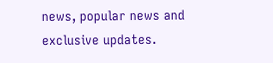news, popular news and exclusive updates.